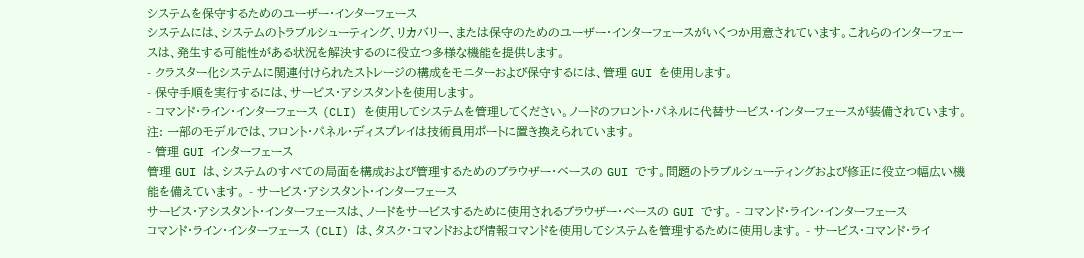システムを保守するためのユーザー・インターフェース
システムには、システムのトラブルシューティング、リカバリー、または保守のためのユーザー・インターフェースがいくつか用意されています。これらのインターフェースは、発生する可能性がある状況を解決するのに役立つ多様な機能を提供します。
- クラスター化システムに関連付けられたストレージの構成をモニターおよび保守するには、管理 GUI を使用します。
- 保守手順を実行するには、サービス・アシスタントを使用します。
- コマンド・ライン・インターフェース (CLI) を使用してシステムを管理してください。ノードのフロント・パネルに代替サービス・インターフェースが装備されています。注: 一部のモデルでは、フロント・パネル・ディスプレイは技術員用ポートに置き換えられています。
- 管理 GUI インターフェース
管理 GUI は、システムのすべての局面を構成および管理するためのブラウザー・ベースの GUI です。問題のトラブルシューティングおよび修正に役立つ幅広い機能を備えています。 - サービス・アシスタント・インターフェース
サービス・アシスタント・インターフェースは、ノードをサービスするために使用されるブラウザー・ベースの GUI です。 - コマンド・ライン・インターフェース
コマンド・ライン・インターフェース (CLI) は、タスク・コマンドおよび情報コマンドを使用してシステムを管理するために使用します。 - サービス・コマンド・ライ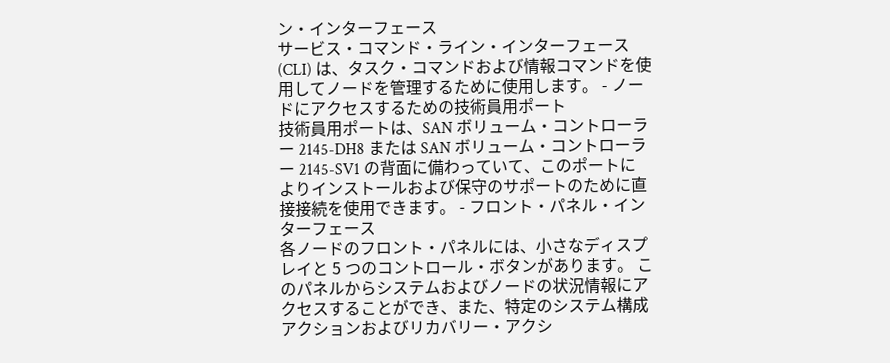ン・インターフェース
サービス・コマンド・ライン・インターフェース (CLI) は、タスク・コマンドおよび情報コマンドを使用してノードを管理するために使用します。 - ノードにアクセスするための技術員用ポート
技術員用ポートは、SAN ボリューム・コントローラー 2145-DH8 または SAN ボリューム・コントローラー 2145-SV1 の背面に備わっていて、このポートによりインストールおよび保守のサポートのために直接接続を使用できます。 - フロント・パネル・インターフェース
各ノードのフロント・パネルには、小さなディスプレイと 5 つのコントロール・ボタンがあります。 このパネルからシステムおよびノードの状況情報にアクセスすることができ、また、特定のシステム構成アクションおよびリカバリー・アクシ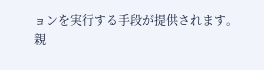ョンを実行する手段が提供されます。
親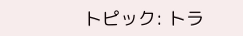トピック: トラ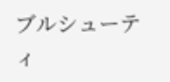ブルシューティ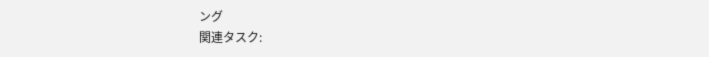ング
関連タスク: